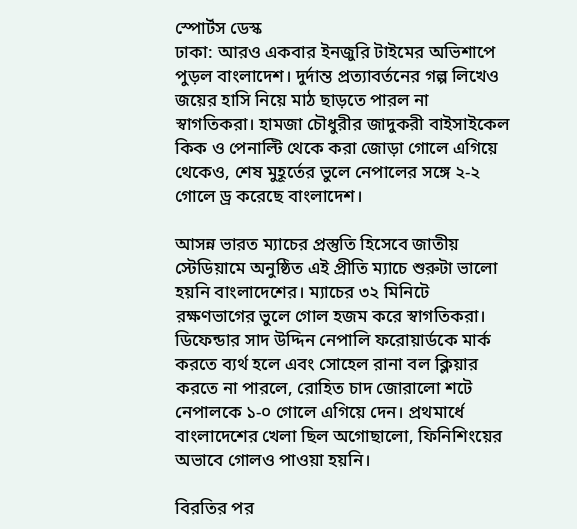স্পোর্টস ডেস্ক
ঢাকা: আরও একবার ইনজুরি টাইমের অভিশাপে পুড়ল বাংলাদেশ। দুর্দান্ত প্রত্যাবর্তনের গল্প লিখেও জয়ের হাসি নিয়ে মাঠ ছাড়তে পারল না স্বাগতিকরা। হামজা চৌধুরীর জাদুকরী বাইসাইকেল কিক ও পেনাল্টি থেকে করা জোড়া গোলে এগিয়ে থেকেও, শেষ মুহূর্তের ভুলে নেপালের সঙ্গে ২-২ গোলে ড্র করেছে বাংলাদেশ।

আসন্ন ভারত ম্যাচের প্রস্তুতি হিসেবে জাতীয় স্টেডিয়ামে অনুষ্ঠিত এই প্রীতি ম্যাচে শুরুটা ভালো হয়নি বাংলাদেশের। ম্যাচের ৩২ মিনিটে রক্ষণভাগের ভুলে গোল হজম করে স্বাগতিকরা। ডিফেন্ডার সাদ উদ্দিন নেপালি ফরোয়ার্ডকে মার্ক করতে ব্যর্থ হলে এবং সোহেল রানা বল ক্লিয়ার করতে না পারলে, রোহিত চাদ জোরালো শটে নেপালকে ১-০ গোলে এগিয়ে দেন। প্রথমার্ধে বাংলাদেশের খেলা ছিল অগোছালো, ফিনিশিংয়ের অভাবে গোলও পাওয়া হয়নি।

বিরতির পর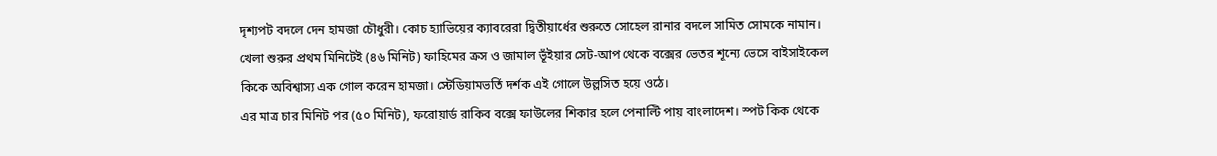দৃশ্যপট বদলে দেন হামজা চৌধুরী। কোচ হ্যাভিয়ের ক্যাবরেরা দ্বিতীয়ার্ধের শুরুতে সোহেল রানার বদলে সামিত সোমকে নামান। খেলা শুরুর প্রথম মিনিটেই (৪৬ মিনিট) ফাহিমের ক্রস ও জামাল ভূঁইয়ার সেট-আপ থেকে বক্সের ভেতর শূন্যে ভেসে বাইসাইকেল কিকে অবিশ্বাস্য এক গোল করেন হামজা। স্টেডিয়ামভর্তি দর্শক এই গোলে উল্লসিত হয়ে ওঠে।
এর মাত্র চার মিনিট পর (৫০ মিনিট), ফরোয়ার্ড রাকিব বক্সে ফাউলের শিকার হলে পেনাল্টি পায় বাংলাদেশ। স্পট কিক থেকে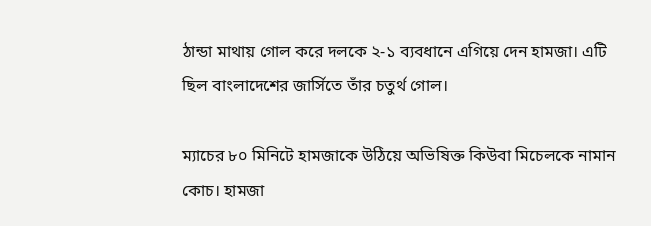ঠান্ডা মাথায় গোল করে দলকে ২-১ ব্যবধানে এগিয়ে দেন হামজা। এটি ছিল বাংলাদেশের জার্সিতে তাঁর চতুর্থ গোল।

ম্যাচের ৮০ মিনিটে হামজাকে উঠিয়ে অভিষিক্ত কিউবা মিচেলকে নামান কোচ। হামজা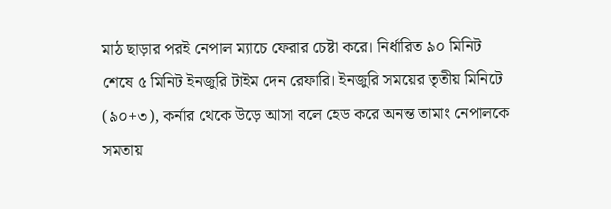মাঠ ছাড়ার পরই নেপাল ম্যাচে ফেরার চেষ্টা করে। নির্ধারিত ৯০ মিনিট শেষে ৫ মিনিট ইনজুরি টাইম দেন রেফারি। ইনজুরি সময়ের তৃতীয় মিনিটে (৯০+৩), কর্নার থেকে উড়ে আসা বলে হেড করে অনন্ত তামাং নেপালকে সমতায়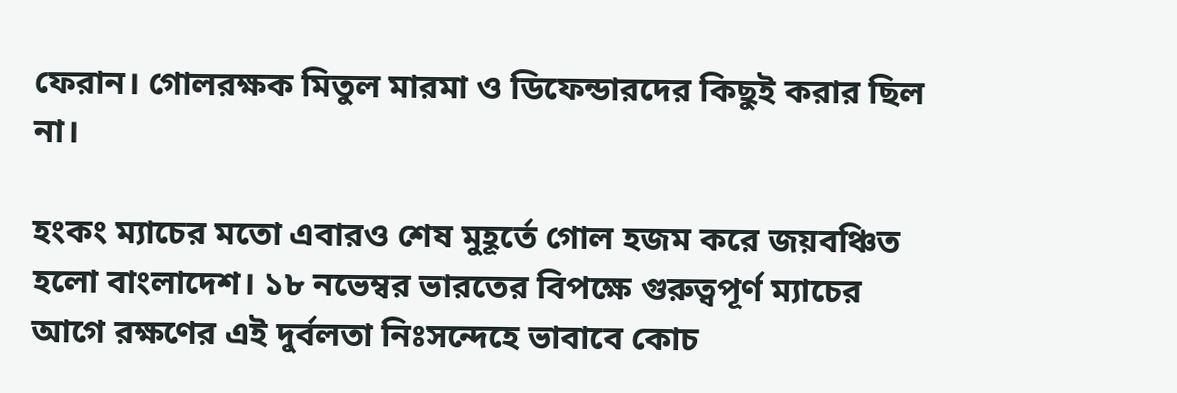ফেরান। গোলরক্ষক মিতুল মারমা ও ডিফেন্ডারদের কিছুই করার ছিল না।

হংকং ম্যাচের মতো এবারও শেষ মুহূর্তে গোল হজম করে জয়বঞ্চিত হলো বাংলাদেশ। ১৮ নভেম্বর ভারতের বিপক্ষে গুরুত্বপূর্ণ ম্যাচের আগে রক্ষণের এই দুর্বলতা নিঃসন্দেহে ভাবাবে কোচ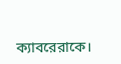ক্যাবরেরাকে।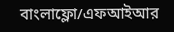বাংলাফ্লো/এফআইআর